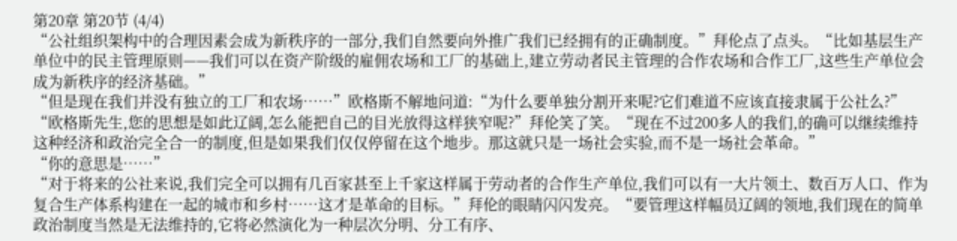第20章 第20节 (4/4)
“公社组织架构中的合理因素会成为新秩序的一部分,我们自然要向外推广我们已经拥有的正确制度。”拜伦点了点头。“比如基层生产单位中的民主管理原则——我们可以在资产阶级的雇佣农场和工厂的基础上,建立劳动者民主管理的合作农场和合作工厂,这些生产单位会成为新秩序的经济基础。”
“但是现在我们并没有独立的工厂和农场……”欧格斯不解地问道:“为什么要单独分割开来呢?它们难道不应该直接隶属于公社么?”
“欧格斯先生,您的思想是如此辽阔,怎么能把自己的目光放得这样狭窄呢?”拜伦笑了笑。“现在不过200多人的我们,的确可以继续维持这种经济和政治完全合一的制度,但是如果我们仅仅停留在这个地步。那这就只是一场社会实验,而不是一场社会革命。”
“你的意思是……”
“对于将来的公社来说,我们完全可以拥有几百家甚至上千家这样属于劳动者的合作生产单位,我们可以有一大片领土、数百万人口、作为复合生产体系构建在一起的城市和乡村……这才是革命的目标。”拜伦的眼睛闪闪发亮。“要管理这样幅员辽阔的领地,我们现在的简单政治制度当然是无法维持的,它将必然演化为一种层次分明、分工有序、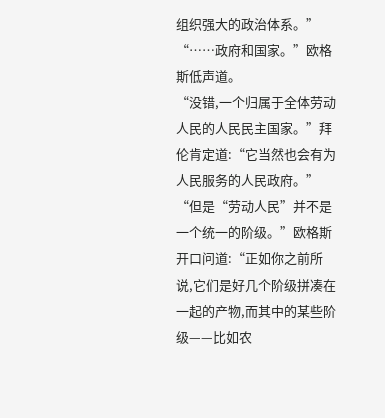组织强大的政治体系。”
“……政府和国家。”欧格斯低声道。
“没错,一个归属于全体劳动人民的人民民主国家。”拜伦肯定道:“它当然也会有为人民服务的人民政府。”
“但是“劳动人民”并不是一个统一的阶级。”欧格斯开口问道:“正如你之前所说,它们是好几个阶级拼凑在一起的产物,而其中的某些阶级——比如农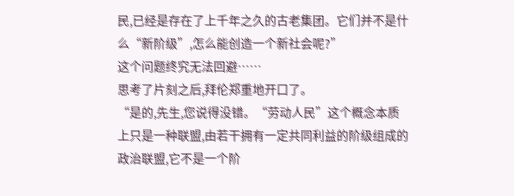民,已经是存在了上千年之久的古老集团。它们并不是什么“新阶级”,怎么能创造一个新社会呢?”
这个问题终究无法回避……
思考了片刻之后,拜伦郑重地开口了。
“是的,先生,您说得没错。“劳动人民”这个概念本质上只是一种联盟,由若干拥有一定共同利益的阶级组成的政治联盟,它不是一个阶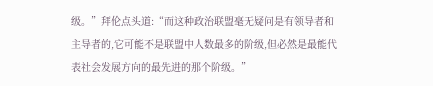级。”拜伦点头道:“而这种政治联盟毫无疑问是有领导者和主导者的,它可能不是联盟中人数最多的阶级,但必然是最能代表社会发展方向的最先进的那个阶级。”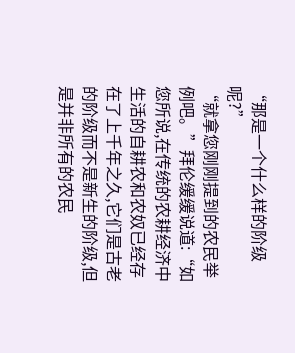“那是一个什么样的阶级呢?”
“就拿您刚刚提到的农民举例吧。”拜伦缓缓说道:“如您所说,在传统的农耕经济中生活的自耕农和农奴已经存在了上千年之久,它们是古老的阶级而不是新生的阶级,但是并非所有的农民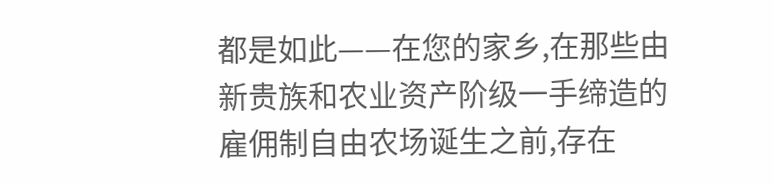都是如此——在您的家乡,在那些由新贵族和农业资产阶级一手缔造的雇佣制自由农场诞生之前,存在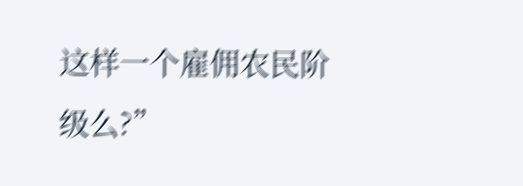这样一个雇佣农民阶级么?”